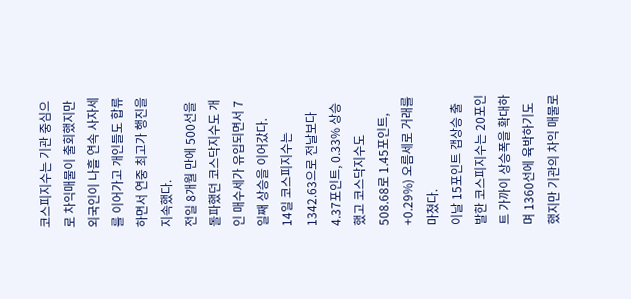코스피지수는 기관 중심으로 차익매물이 출회했지만 외국인이 나흘 연속 사자세를 이어가고 개인들도 합류하면서 연중 최고가 행진을 지속했다.
전일 8개월 만에 500선을 돌파했던 코스닥지수도 개인 매수세가 유입되면서 7일째 상승을 이어갔다.
14일 코스피지수는 1342.63으로 전날보다 4.37포인트, 0.33% 상승했고 코스닥지수도 508.68로 1.45포인트, +0.29%) 오름세로 거래를 마쳤다.
이날 15포인트 갭상승 출발한 코스피지수는 20포인트 가까이 상승폭을 확대하며 1360선에 육박하기도 했지만 기관의 차익 매물로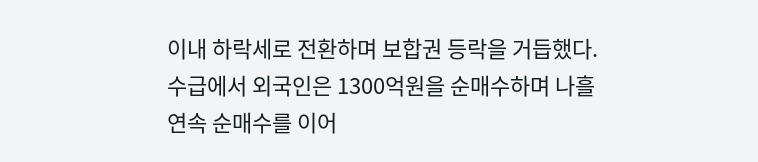이내 하락세로 전환하며 보합권 등락을 거듭했다.
수급에서 외국인은 1300억원을 순매수하며 나흘 연속 순매수를 이어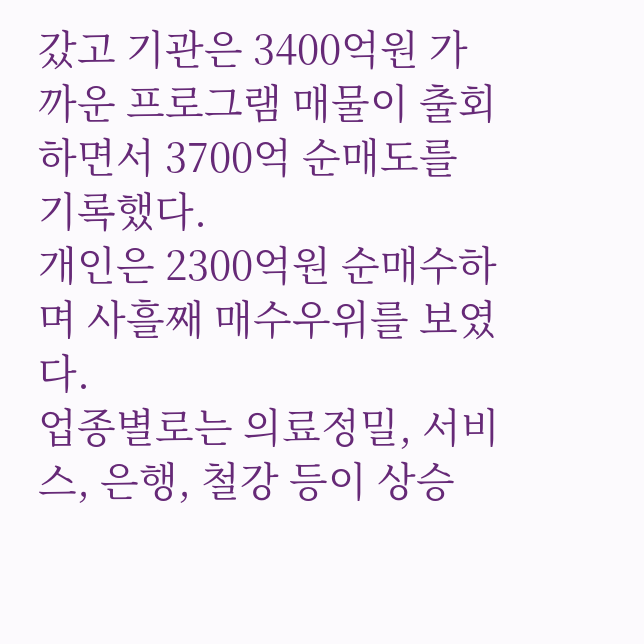갔고 기관은 3400억원 가까운 프로그램 매물이 출회하면서 3700억 순매도를 기록했다.
개인은 2300억원 순매수하며 사흘째 매수우위를 보였다.
업종별로는 의료정밀, 서비스, 은행, 철강 등이 상승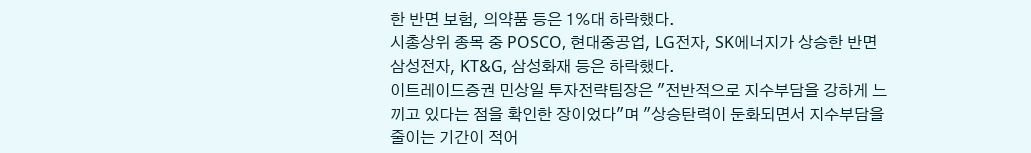한 반면 보험, 의약품 등은 1%대 하락했다.
시총상위 종목 중 POSCO, 현대중공업, LG전자, SK에너지가 상승한 반면 삼성전자, KT&G, 삼성화재 등은 하락했다.
이트레이드증권 민상일 투자전략팀장은 "전반적으로 지수부담을 강하게 느끼고 있다는 점을 확인한 장이었다"며 "상승탄력이 둔화되면서 지수부담을 줄이는 기간이 적어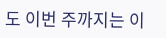도 이번 주까지는 이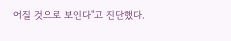어질 것으로 보인다"고 진단했다.